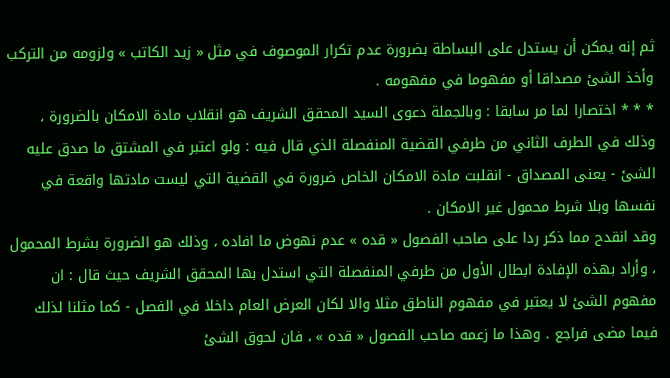ثم إنه يمكن أن يستدل على البساطة بضرورة عدم تكرار الموصوف في مثل « زيد الكاتب » ولزومه من التركب وأخذ الشئ مصداقا أو مفهوما في مفهومه .
* * * اختصارا لما مر سابقا : وبالجملة دعوى السيد المحقق الشريف هو انقلاب مادة الامكان بالضرورة ، وذلك في الطرف الثاني من طرفي القضية المنفصلة الذي قال فيه : ولو اعتبر في المشتق ما صدق عليه الشئ - يعنى المصداق - انقلبت مادة الامكان الخاص ضرورة في القضية التي ليست مادتها واقعة في نفسها وبلا شرط محمول غير الامكان .
وقد انقدح مما ذكر ردا على صاحب الفصول « قده » عدم نهوض ما افاده ، وذلك هو الضرورة بشرط المحمول ، وأراد بهذه الإفادة ابطال الأول من طرفي المنفصلة التي استدل بها المحقق الشريف حيث قال : ان مفهوم الشئ لا يعتبر في مفهوم الناطق مثلا والا لكان العرض العام داخلا في الفصل - كما مثلنا لذلك فيما مضى فراجع . وهذا ما زعمه صاحب الفصول « قده » ، فان لحوق الشئ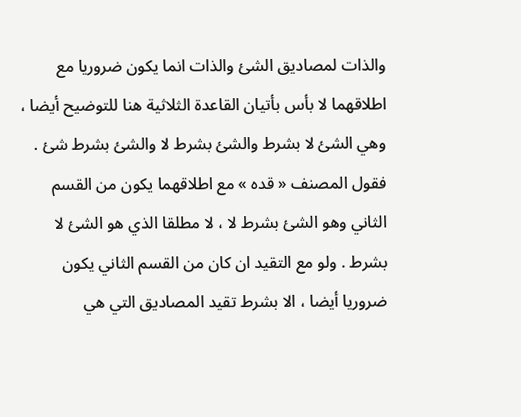والذات لمصاديق الشئ والذات انما يكون ضروريا مع اطلاقهما لا بأس بأتيان القاعدة الثلاثية هنا للتوضيح أيضا ، وهي الشئ لا بشرط والشئ بشرط لا والشئ بشرط شئ .
فقول المصنف « قده » مع اطلاقهما يكون من القسم الثاني وهو الشئ بشرط لا ، لا مطلقا الذي هو الشئ لا بشرط . ولو مع التقيد ان كان من القسم الثاني يكون ضروريا أيضا ، الا بشرط تقيد المصاديق التي هي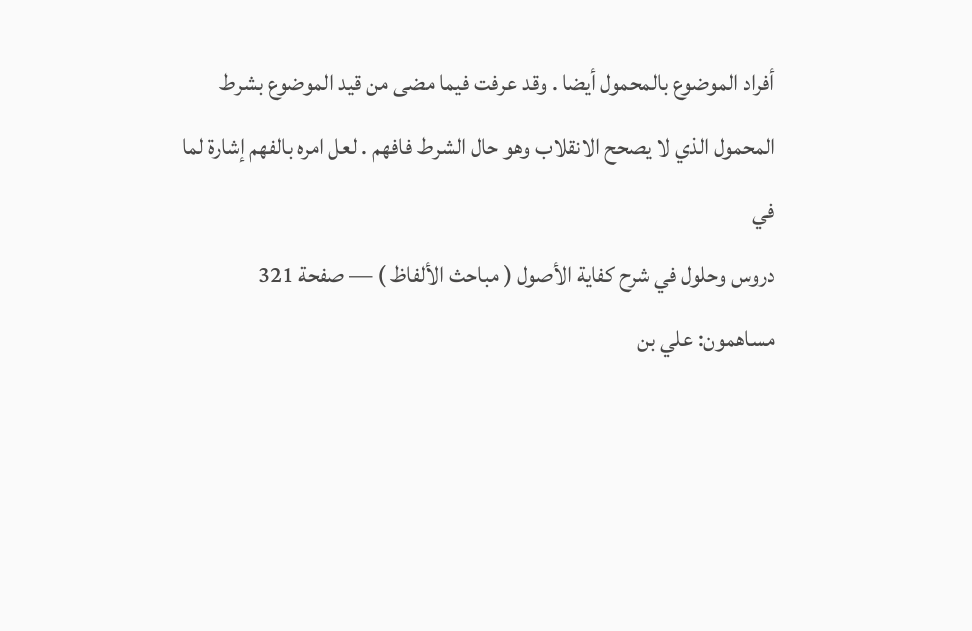أفراد الموضوع بالمحمول أيضا . وقد عرفت فيما مضى من قيد الموضوع بشرط المحمول الذي لا يصحح الانقلاب وهو حال الشرط فافهم . لعل امره بالفهم إشارة لما في
دروس وحلول في شرح كفاية الأصول ( مباحث الألفاظ ) — صفحة 321
مساهمون: علي بن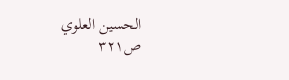الحسين العلوي
ص٣٢١